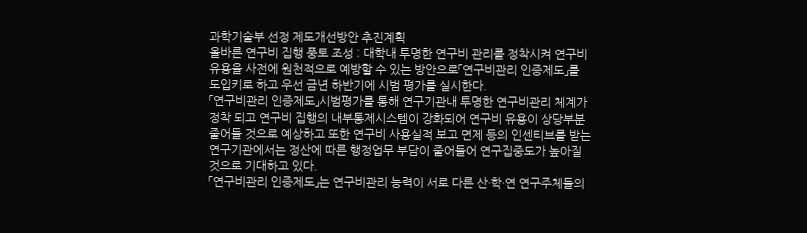과학기술부 선정 제도개선방안 추진계획
올바른 연구비 집행 풍토 조성 : 대학내 투명한 연구비 관리를 정착시켜 연구비 유용을 사전에 원천적으로 예방할 수 있는 방안으로「연구비관리 인증제도」를 도입키로 하고 우선 금년 하반기에 시범 평가를 실시한다.
「연구비관리 인증제도」시범평가를 통해 연구기관내 투명한 연구비관리 체계가 정착 되고 연구비 집행의 내부통제시스템이 강화되어 연구비 유용이 상당부분 줄어들 것으로 예상하고 또한 연구비 사용실적 보고 면제 등의 인센티브를 받는 연구기관에서는 정산에 따른 행정업무 부담이 줄어들어 연구집중도가 높아질 것으로 기대하고 있다.
「연구비관리 인증제도」는 연구비관리 능력이 서로 다른 산·학·연 연구주체들의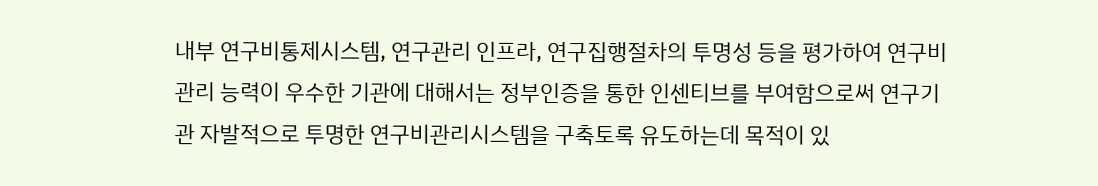내부 연구비통제시스템, 연구관리 인프라, 연구집행절차의 투명성 등을 평가하여 연구비관리 능력이 우수한 기관에 대해서는 정부인증을 통한 인센티브를 부여함으로써 연구기관 자발적으로 투명한 연구비관리시스템을 구축토록 유도하는데 목적이 있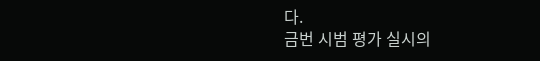다.
금번 시범 평가 실시의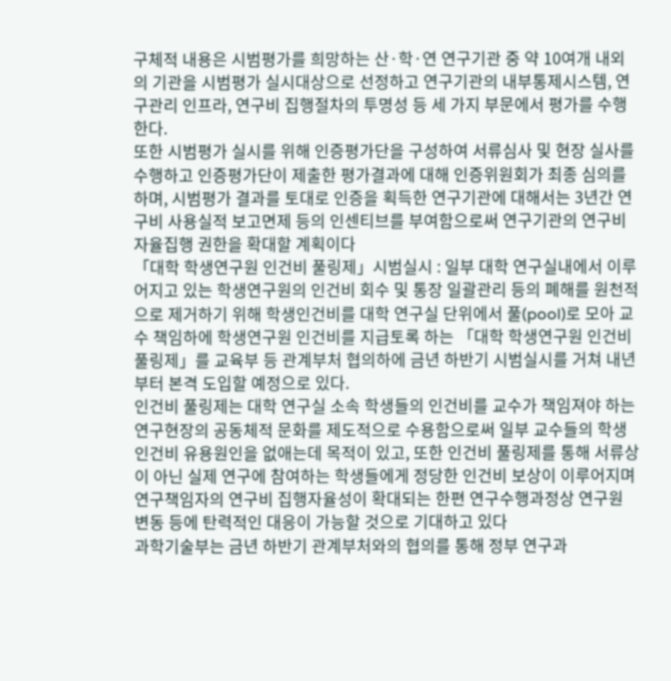구체적 내용은 시범평가를 희망하는 산·학·연 연구기관 중 약 10여개 내외의 기관을 시범평가 실시대상으로 선정하고 연구기관의 내부통제시스템, 연구관리 인프라, 연구비 집행절차의 투명성 등 세 가지 부문에서 평가를 수행한다.
또한 시범평가 실시를 위해 인증평가단을 구성하여 서류심사 및 현장 실사를 수행하고 인증평가단이 제출한 평가결과에 대해 인증위원회가 최종 심의를 하며, 시범평가 결과를 토대로 인증을 획득한 연구기관에 대해서는 3년간 연구비 사용실적 보고면제 등의 인센티브를 부여함으로써 연구기관의 연구비 자율집행 권한을 확대할 계획이다
「대학 학생연구원 인건비 풀링제」시범실시 : 일부 대학 연구실내에서 이루어지고 있는 학생연구원의 인건비 회수 및 통장 일괄관리 등의 폐해를 원천적으로 제거하기 위해 학생인건비를 대학 연구실 단위에서 풀(pool)로 모아 교수 책임하에 학생연구원 인건비를 지급토록 하는 「대학 학생연구원 인건비 풀링제」를 교육부 등 관계부처 협의하에 금년 하반기 시범실시를 거쳐 내년부터 본격 도입할 예정으로 있다.
인건비 풀링제는 대학 연구실 소속 학생들의 인건비를 교수가 책임져야 하는 연구현장의 공동체적 문화를 제도적으로 수용함으로써 일부 교수들의 학생인건비 유용원인을 없애는데 목적이 있고, 또한 인건비 풀링제를 통해 서류상이 아닌 실제 연구에 참여하는 학생들에게 정당한 인건비 보상이 이루어지며 연구책임자의 연구비 집행자율성이 확대되는 한편 연구수행과정상 연구원 변동 등에 탄력적인 대응이 가능할 것으로 기대하고 있다
과학기술부는 금년 하반기 관계부처와의 협의를 통해 정부 연구과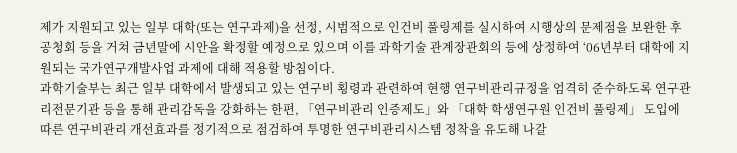제가 지원되고 있는 일부 대학(또는 연구과제)을 선정, 시범적으로 인건비 풀링제를 실시하여 시행상의 문제점을 보완한 후 공청회 등을 거쳐 금년말에 시안을 확정할 예정으로 있으며 이를 과학기술 관계장관회의 등에 상정하여 ‘06년부터 대학에 지원되는 국가연구개발사업 과제에 대해 적용할 방침이다.
과학기술부는 최근 일부 대학에서 발생되고 있는 연구비 횡령과 관련하여 현행 연구비관리규정을 엄격히 준수하도록 연구관리전문기관 등을 통해 관리감독을 강화하는 한편, 「연구비관리 인증제도」와 「대학 학생연구원 인건비 풀링제」 도입에 따른 연구비관리 개선효과를 정기적으로 점검하여 투명한 연구비관리시스템 정착을 유도해 나갈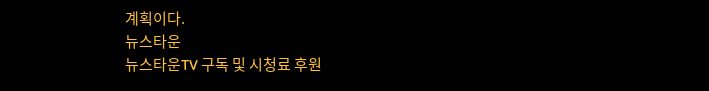계획이다.
뉴스타운
뉴스타운TV 구독 및 시청료 후원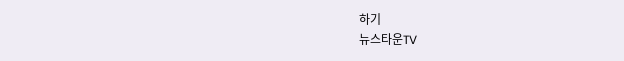하기
뉴스타운TV